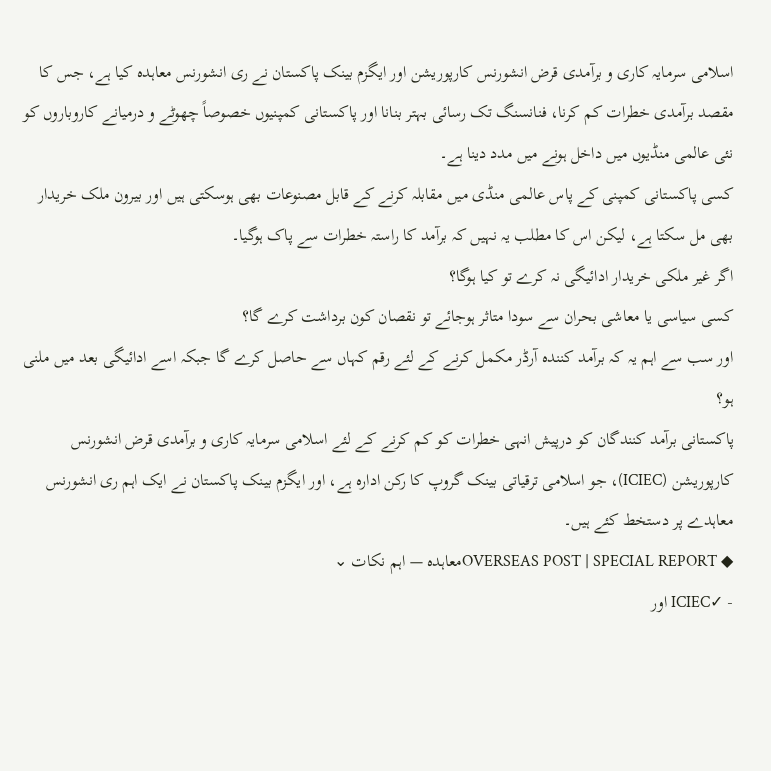اسلامی سرمایہ کاری و برآمدی قرض انشورنس کارپوریشن اور ایگزم بینک پاکستان نے ری انشورنس معاہدہ کیا ہے، جس کا مقصد برآمدی خطرات کم کرنا، فنانسنگ تک رسائی بہتر بنانا اور پاکستانی کمپنیوں خصوصاً چھوٹے و درمیانے کاروباروں کو نئی عالمی منڈیوں میں داخل ہونے میں مدد دینا ہے۔
کسی پاکستانی کمپنی کے پاس عالمی منڈی میں مقابلہ کرنے کے قابل مصنوعات بھی ہوسکتی ہیں اور بیرون ملک خریدار بھی مل سکتا ہے، لیکن اس کا مطلب یہ نہیں کہ برآمد کا راستہ خطرات سے پاک ہوگیا۔
اگر غیر ملکی خریدار ادائیگی نہ کرے تو کیا ہوگا؟
کسی سیاسی یا معاشی بحران سے سودا متاثر ہوجائے تو نقصان کون برداشت کرے گا؟
اور سب سے اہم یہ کہ برآمد کنندہ آرڈر مکمل کرنے کے لئے رقم کہاں سے حاصل کرے گا جبکہ اسے ادائیگی بعد میں ملنی ہو؟
پاکستانی برآمد کنندگان کو درپیش انہی خطرات کو کم کرنے کے لئے اسلامی سرمایہ کاری و برآمدی قرض انشورنس کارپوریشن (ICIEC)، جو اسلامی ترقیاتی بینک گروپ کا رکن ادارہ ہے، اور ایگزم بینک پاکستان نے ایک اہم ری انشورنس معاہدے پر دستخط کئے ہیں۔
◆ OVERSEAS POST | SPECIAL REPORTمعاہدہ — اہم نکات ⌄
- ✓ICIEC اور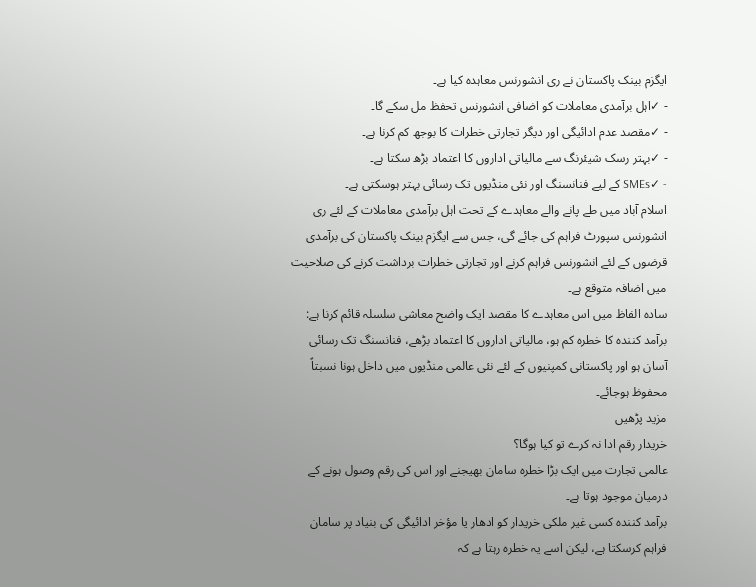ایگزم بینک پاکستان نے ری انشورنس معاہدہ کیا ہے۔
- ✓اہل برآمدی معاملات کو اضافی انشورنس تحفظ مل سکے گا۔
- ✓مقصد عدم ادائیگی اور دیگر تجارتی خطرات کا بوجھ کم کرنا ہے۔
- ✓بہتر رسک شیئرنگ سے مالیاتی اداروں کا اعتماد بڑھ سکتا ہے۔
- ✓SMEs کے لیے فنانسنگ اور نئی منڈیوں تک رسائی بہتر ہوسکتی ہے۔
اسلام آباد میں طے پانے والے معاہدے کے تحت اہل برآمدی معاملات کے لئے ری انشورنس سپورٹ فراہم کی جائے گی، جس سے ایگزم بینک پاکستان کی برآمدی قرضوں کے لئے انشورنس فراہم کرنے اور تجارتی خطرات برداشت کرنے کی صلاحیت میں اضافہ متوقع ہے۔
سادہ الفاظ میں اس معاہدے کا مقصد ایک واضح معاشی سلسلہ قائم کرنا ہے: برآمد کنندہ کا خطرہ کم ہو، مالیاتی اداروں کا اعتماد بڑھے، فنانسنگ تک رسائی آسان ہو اور پاکستانی کمپنیوں کے لئے نئی عالمی منڈیوں میں داخل ہونا نسبتاً محفوظ ہوجائے۔
مزید پڑھیں
خریدار رقم ادا نہ کرے تو کیا ہوگا؟
عالمی تجارت میں ایک بڑا خطرہ سامان بھیجنے اور اس کی رقم وصول ہونے کے درمیان موجود ہوتا ہے۔
برآمد کنندہ کسی غیر ملکی خریدار کو ادھار یا مؤخر ادائیگی کی بنیاد پر سامان فراہم کرسکتا ہے، لیکن اسے یہ خطرہ رہتا ہے کہ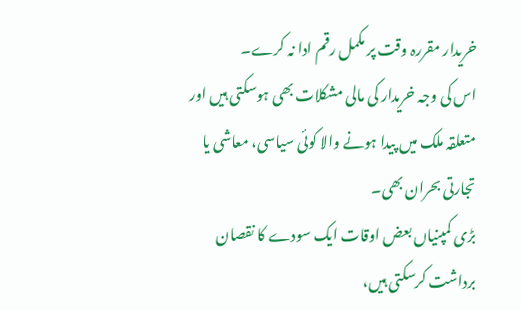خریدار مقررہ وقت پر مکمل رقم ادا نہ کرے۔
اس کی وجہ خریدار کی مالی مشکلات بھی ہوسکتی ہیں اور متعلقہ ملک میں پیدا ہونے والا کوئی سیاسی، معاشی یا تجارتی بحران بھی۔
بڑی کمپنیاں بعض اوقات ایک سودے کا نقصان برداشت کرسکتی ہیں،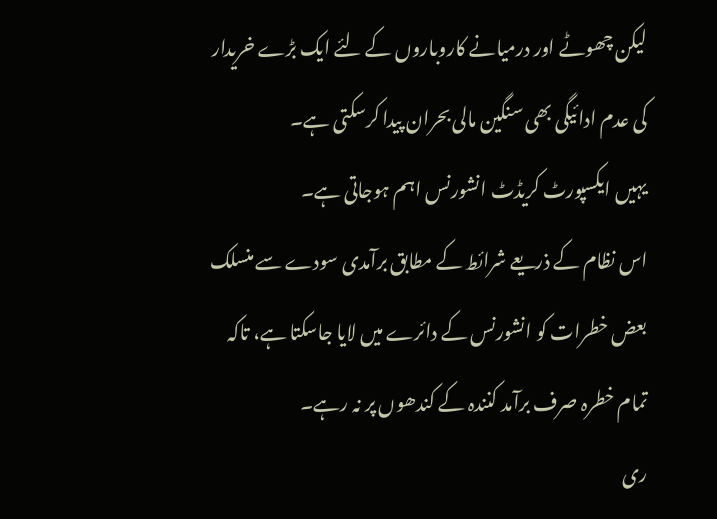لیکن چھوٹے اور درمیانے کاروباروں کے لئے ایک بڑے خریدار کی عدم ادائیگی بھی سنگین مالی بحران پیدا کرسکتی ہے۔
یہیں ایکسپورٹ کریڈٹ انشورنس اہم ہوجاتی ہے۔
اس نظام کے ذریعے شرائط کے مطابق برآمدی سودے سے منسلک بعض خطرات کو انشورنس کے دائرے میں لایا جاسکتا ہے، تاکہ تمام خطرہ صرف برآمد کنندہ کے کندھوں پر نہ رہے۔
ری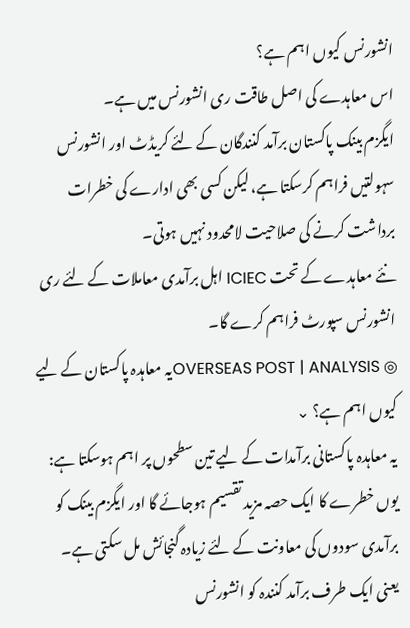انشورنس کیوں اہم ہے؟
اس معاہدے کی اصل طاقت ری انشورنس میں ہے۔
ایگزم بینک پاکستان برآمد کنندگان کے لئے کریڈٹ اور انشورنس سہولتیں فراہم کرسکتا ہے، لیکن کسی بھی ادارے کی خطرات برداشت کرنے کی صلاحیت لامحدود نہیں ہوتی۔
نئے معاہدے کے تحت ICIEC اہل برآمدی معاملات کے لئے ری انشورنس سپورٹ فراہم کرے گا۔
◎ OVERSEAS POST | ANALYSISیہ معاہدہ پاکستان کے لیے کیوں اہم ہے؟ ⌄
یہ معاہدہ پاکستانی برآمدات کے لیے تین سطحوں پر اہم ہوسکتا ہے:
یوں خطرے کا ایک حصہ مزید تقسیم ہوجائے گا اور ایگزم بینک کو برآمدی سودوں کی معاونت کے لئے زیادہ گنجائش مل سکتی ہے۔
یعنی ایک طرف برآمد کنندہ کو انشورنس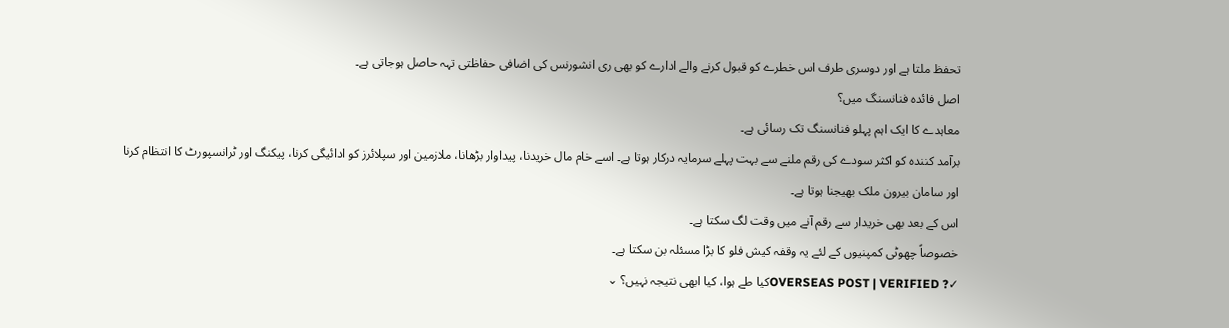تحفظ ملتا ہے اور دوسری طرف اس خطرے کو قبول کرنے والے ادارے کو بھی ری انشورنس کی اضافی حفاظتی تہہ حاصل ہوجاتی ہے۔
اصل فائدہ فنانسنگ میں؟
معاہدے کا ایک اہم پہلو فنانسنگ تک رسائی ہے۔
برآمد کنندہ کو اکثر سودے کی رقم ملنے سے بہت پہلے سرمایہ درکار ہوتا ہے۔ اسے خام مال خریدنا، پیداوار بڑھانا، ملازمین اور سپلائرز کو ادائیگی کرنا، پیکنگ اور ٹرانسپورٹ کا انتظام کرنا اور سامان بیرون ملک بھیجنا ہوتا ہے۔
اس کے بعد بھی خریدار سے رقم آنے میں وقت لگ سکتا ہے۔
خصوصاً چھوٹی کمپنیوں کے لئے یہ وقفہ کیش فلو کا بڑا مسئلہ بن سکتا ہے۔
✓? OVERSEAS POST | VERIFIEDکیا طے ہوا، کیا ابھی نتیجہ نہیں؟ ⌄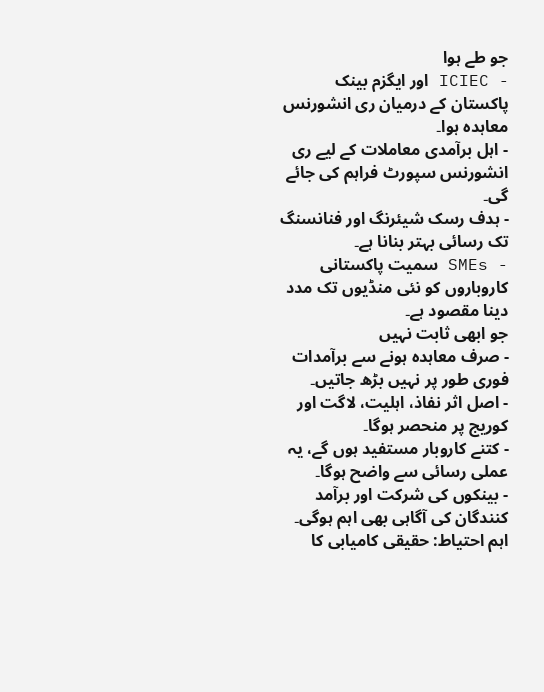جو طے ہوا
- ICIEC اور ایگزم بینک پاکستان کے درمیان ری انشورنس معاہدہ ہوا۔
- اہل برآمدی معاملات کے لیے ری انشورنس سپورٹ فراہم کی جائے گی۔
- ہدف رسک شیئرنگ اور فنانسنگ تک رسائی بہتر بنانا ہے۔
- SMEs سمیت پاکستانی کاروباروں کو نئی منڈیوں تک مدد دینا مقصود ہے۔
جو ابھی ثابت نہیں
- صرف معاہدہ ہونے سے برآمدات فوری طور پر نہیں بڑھ جاتیں۔
- اصل اثر نفاذ، اہلیت، لاگت اور کوریج پر منحصر ہوگا۔
- کتنے کاروبار مستفید ہوں گے، یہ عملی رسائی سے واضح ہوگا۔
- بینکوں کی شرکت اور برآمد کنندگان کی آگاہی بھی اہم ہوگی۔
اہم احتیاط: حقیقی کامیابی کا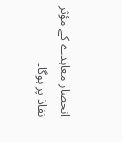انحصار معاہدے کے مؤثر نفاذ پر ہوگا۔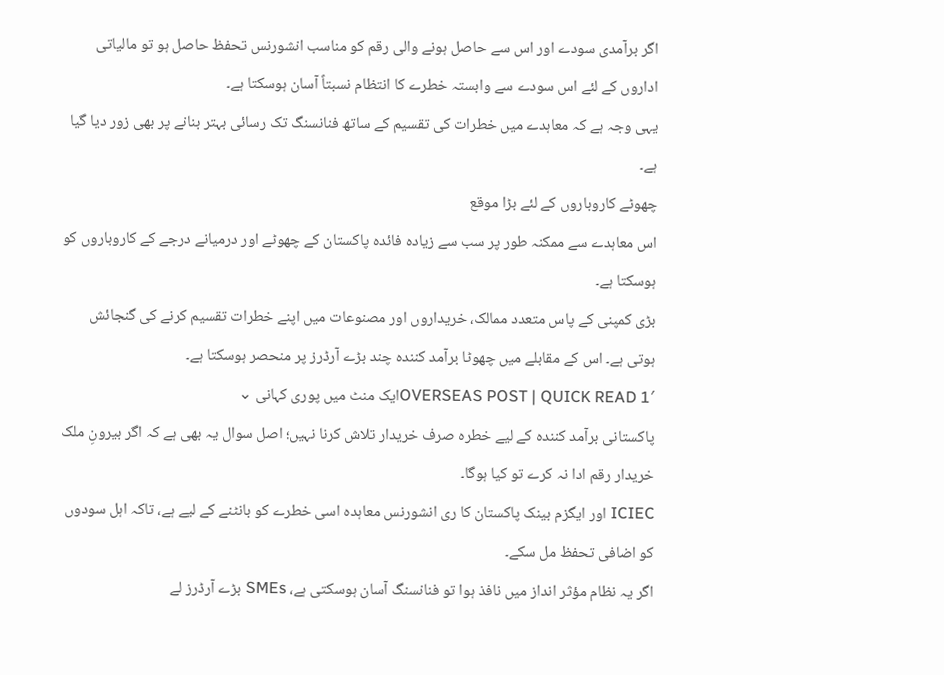اگر برآمدی سودے اور اس سے حاصل ہونے والی رقم کو مناسب انشورنس تحفظ حاصل ہو تو مالیاتی اداروں کے لئے اس سودے سے وابستہ خطرے کا انتظام نسبتاً آسان ہوسکتا ہے۔
یہی وجہ ہے کہ معاہدے میں خطرات کی تقسیم کے ساتھ فنانسنگ تک رسائی بہتر بنانے پر بھی زور دیا گیا ہے۔
چھوٹے کاروباروں کے لئے بڑا موقع
اس معاہدے سے ممکنہ طور پر سب سے زیادہ فائدہ پاکستان کے چھوٹے اور درمیانے درجے کے کاروباروں کو ہوسکتا ہے۔
بڑی کمپنی کے پاس متعدد ممالک، خریداروں اور مصنوعات میں اپنے خطرات تقسیم کرنے کی گنجائش ہوتی ہے۔ اس کے مقابلے میں چھوٹا برآمد کنندہ چند بڑے آرڈرز پر منحصر ہوسکتا ہے۔
1′ OVERSEAS POST | QUICK READایک منٹ میں پوری کہانی ⌄
پاکستانی برآمد کنندہ کے لیے خطرہ صرف خریدار تلاش کرنا نہیں؛ اصل سوال یہ بھی ہے کہ اگر بیرونِ ملک خریدار رقم ادا نہ کرے تو کیا ہوگا۔
ICIEC اور ایگزم بینک پاکستان کا ری انشورنس معاہدہ اسی خطرے کو بانٹنے کے لیے ہے، تاکہ اہل سودوں کو اضافی تحفظ مل سکے۔
اگر یہ نظام مؤثر انداز میں نافذ ہوا تو فنانسنگ آسان ہوسکتی ہے، SMEs بڑے آرڈرز لے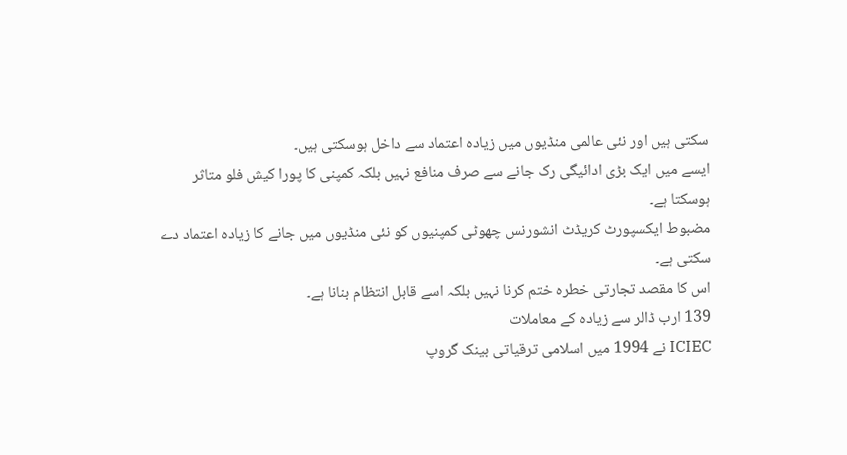سکتی ہیں اور نئی عالمی منڈیوں میں زیادہ اعتماد سے داخل ہوسکتی ہیں۔
ایسے میں ایک بڑی ادائیگی رک جانے سے صرف منافع نہیں بلکہ کمپنی کا پورا کیش فلو متاثر ہوسکتا ہے۔
مضبوط ایکسپورٹ کریڈٹ انشورنس چھوٹی کمپنیوں کو نئی منڈیوں میں جانے کا زیادہ اعتماد دے سکتی ہے۔
اس کا مقصد تجارتی خطرہ ختم کرنا نہیں بلکہ اسے قابل انتظام بنانا ہے۔
139 ارب ڈالر سے زیادہ کے معاملات
ICIEC نے 1994 میں اسلامی ترقیاتی بینک گروپ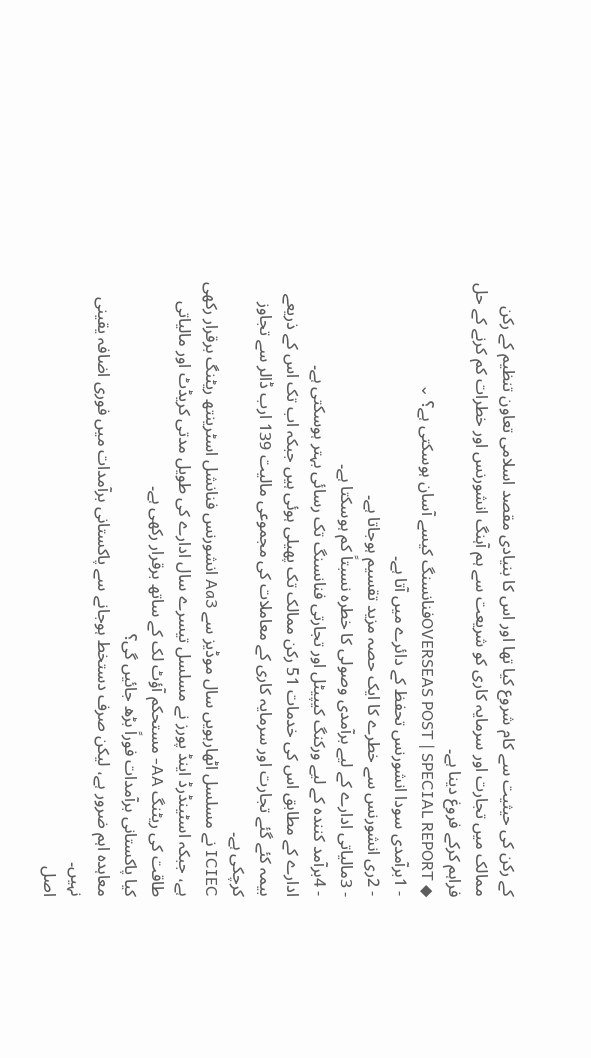کے رکن کی حیثیت سے کام شروع کیا تھا اور اس کا بنیادی مقصد اسلامی تعاون تنظیم کے رکن ممالک میں تجارت اور سرمایہ کاری کو شریعت سے ہم آہنگ انشورنس اور خطرات کم کرنے کے حل فراہم کرکے فروغ دینا ہے۔
◆ OVERSEAS POST | SPECIAL REPORTفنانسنگ کیسے آسان ہوسکتی ہے؟ ⌄
- 1برآمدی سودا انشورنس تحفظ کے دائرے میں آتا ہے۔
- 2ری انشورنس سے خطرے کا ایک حصہ مزید تقسیم ہوجاتا ہے۔
- 3مالیاتی ادارے کے لیے برآمدی وصولی کا خطرہ نسبتاً کم ہوسکتا ہے۔
- 4برآمد کنندہ کے لیے ورکنگ کیپیٹل اور تجارتی فنانسنگ تک رسائی بہتر ہوسکتی ہے۔
ادارے کے مطابق اس کی خدمات 51 رکن ممالک تک پھیلی ہوئی ہیں جبکہ اب تک اس کے ذریعے بیمہ کئے گئے تجارت اور سرمایہ کاری کے معاملات کی مجموعی مالیت 139 ارب ڈالر سے تجاوز کرچکی ہے۔
ICIEC نے مسلسل اٹھارہویں سال موڈیز سے Aa3 انشورنس فنانشل اسٹرینتھ ریٹنگ برقرار رکھی ہے، جبکہ اسٹینڈرڈ اینڈ پورز نے مسلسل تیسرے سال ادارے کی طویل مدتی کریڈٹ اور مالیاتی طاقت کی ریٹنگ AA- مستحکم آؤٹ لک کے ساتھ برقرار رکھی ہے۔
کیا پاکستانی برآمدات فوراً بڑھ جائیں گی؟
معاہدہ اہم ضرور ہے، لیکن صرف دستخط ہوجانے سے پاکستانی برآمدات میں فوری اضافہ یقینی نہیں۔
اصل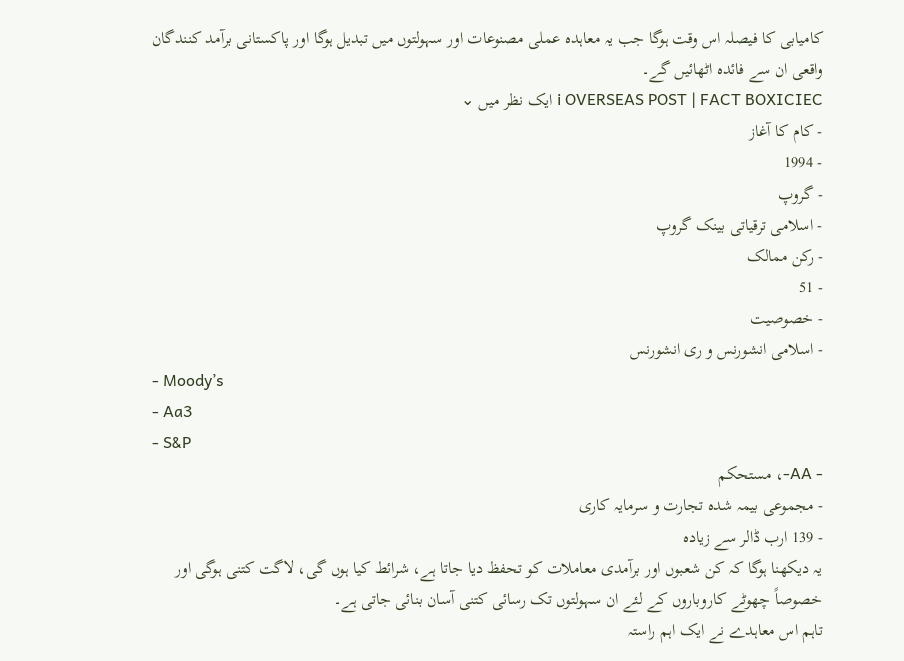کامیابی کا فیصلہ اس وقت ہوگا جب یہ معاہدہ عملی مصنوعات اور سہولتوں میں تبدیل ہوگا اور پاکستانی برآمد کنندگان واقعی ان سے فائدہ اٹھائیں گے۔
i OVERSEAS POST | FACT BOXICIEC ایک نظر میں ⌄
- کام کا آغاز
- 1994
- گروپ
- اسلامی ترقیاتی بینک گروپ
- رکن ممالک
- 51
- خصوصیت
- اسلامی انشورنس و ری انشورنس
- Moody’s
- Aa3
- S&P
- AA-، مستحکم
- مجموعی بیمہ شدہ تجارت و سرمایہ کاری
- 139 ارب ڈالر سے زیادہ
یہ دیکھنا ہوگا کہ کن شعبوں اور برآمدی معاملات کو تحفظ دیا جاتا ہے، شرائط کیا ہوں گی، لاگت کتنی ہوگی اور خصوصاً چھوٹے کاروباروں کے لئے ان سہولتوں تک رسائی کتنی آسان بنائی جاتی ہے۔
تاہم اس معاہدے نے ایک اہم راستہ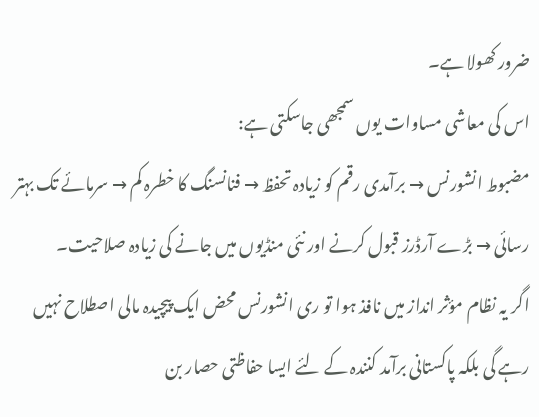ضرور کھولا ہے۔
اس کی معاشی مساوات یوں سمجھی جاسکتی ہے:
مضبوط انشورنس → برآمدی رقم کو زیادہ تحفظ → فنانسنگ کا خطرہ کم → سرمائے تک بہتر رسائی → بڑے آرڈرز قبول کرنے اور نئی منڈیوں میں جانے کی زیادہ صلاحیت۔
اگر یہ نظام مؤثر انداز میں نافذ ہوا تو ری انشورنس محض ایک پیچیدہ مالی اصطلاح نہیں رہے گی بلکہ پاکستانی برآمد کنندہ کے لئے ایسا حفاظتی حصار بن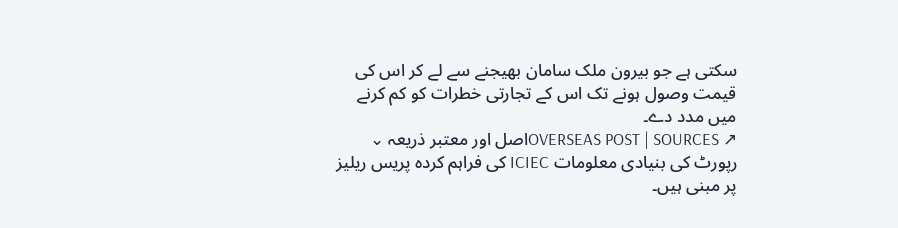سکتی ہے جو بیرون ملک سامان بھیجنے سے لے کر اس کی قیمت وصول ہونے تک اس کے تجارتی خطرات کو کم کرنے میں مدد دے۔
↗ OVERSEAS POST | SOURCESاصل اور معتبر ذریعہ ⌄
رپورٹ کی بنیادی معلومات ICIEC کی فراہم کردہ پریس ریلیز پر مبنی ہیں۔